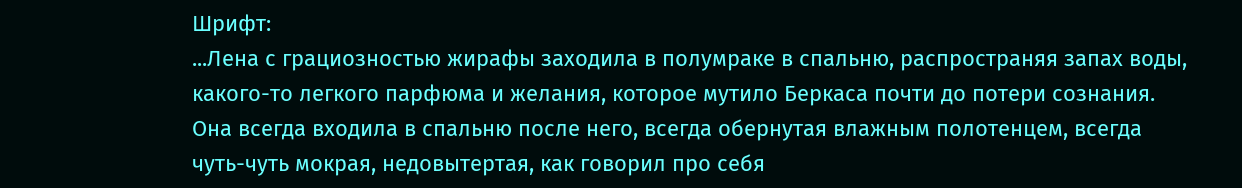Шрифт:
...Лена с грациозностью жирафы заходила в полумраке в спальню, распространяя запах воды, какого-то легкого парфюма и желания, которое мутило Беркаса почти до потери сознания. Она всегда входила в спальню после него, всегда обернутая влажным полотенцем, всегда чуть-чуть мокрая, недовытертая, как говорил про себя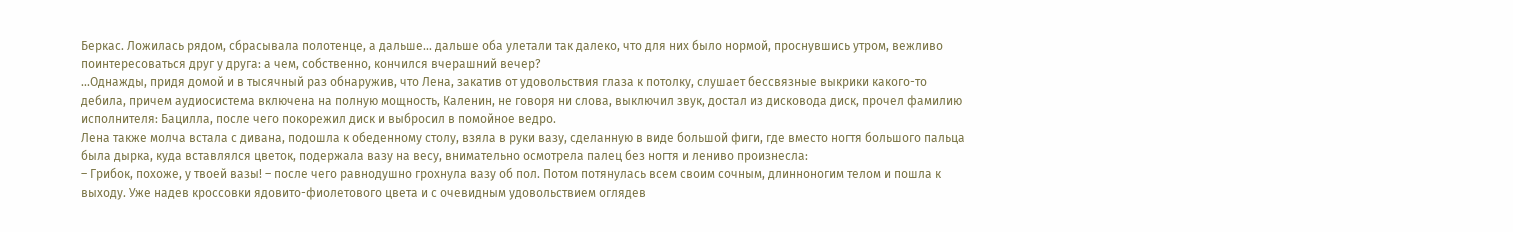Беркас. Ложилась рядом, сбрасывала полотенце, а дальше... дальше оба улетали так далеко, что для них было нормой, проснувшись утром, вежливо поинтересоваться друг у друга: а чем, собственно, кончился вчерашний вечер?
...Однажды, придя домой и в тысячный раз обнаружив, что Лена, закатив от удовольствия глаза к потолку, слушает бессвязные выкрики какого-то дебила, причем аудиосистема включена на полную мощность, Каленин, не говоря ни слова, выключил звук, достал из дисковода диск, прочел фамилию исполнителя: Бацилла, после чего покорежил диск и выбросил в помойное ведро.
Лена также молча встала с дивана, подошла к обеденному столу, взяла в руки вазу, сделанную в виде большой фиги, где вместо ногтя большого пальца была дырка, куда вставлялся цветок, подержала вазу на весу, внимательно осмотрела палец без ногтя и лениво произнесла:
– Грибок, похоже, у твоей вазы! – после чего равнодушно грохнула вазу об пол. Потом потянулась всем своим сочным, длинноногим телом и пошла к выходу. Уже надев кроссовки ядовито-фиолетового цвета и с очевидным удовольствием оглядев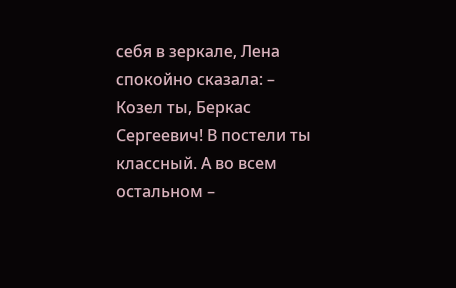себя в зеркале, Лена спокойно сказала: – Козел ты, Беркас Сергеевич! В постели ты классный. А во всем остальном –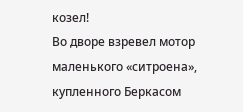козел!
Во дворе взревел мотор маленького «ситроена», купленного Беркасом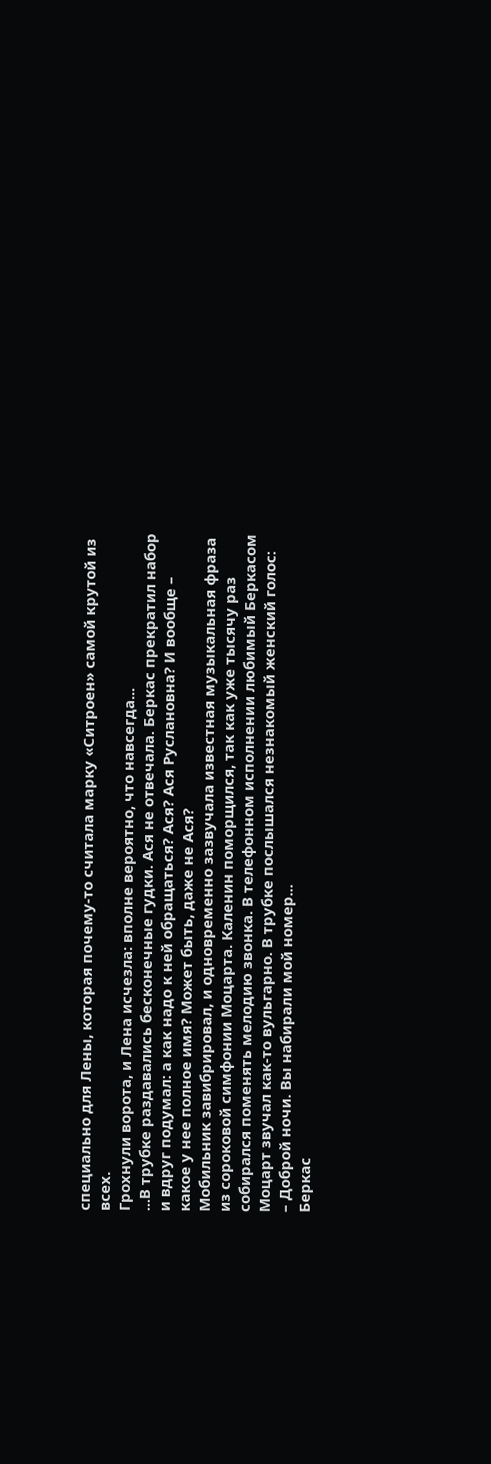специально для Лены, которая почему-то считала марку «Ситроен» самой крутой из всех.
Грохнули ворота, и Лена исчезла: вполне вероятно, что навсегда...
...В трубке раздавались бесконечные гудки. Ася не отвечала. Беркас прекратил набор и вдруг подумал: а как надо к ней обращаться? Ася? Ася Руслановна? И вообще – какое у нее полное имя? Может быть, даже не Ася?
Мобильник завибрировал, и одновременно зазвучала известная музыкальная фраза из сороковой симфонии Моцарта. Каленин поморщился, так как уже тысячу раз собирался поменять мелодию звонка. В телефонном исполнении любимый Беркасом Моцарт звучал как-то вульгарно. В трубке послышался незнакомый женский голос:
– Доброй ночи. Вы набирали мой номер...
Беркас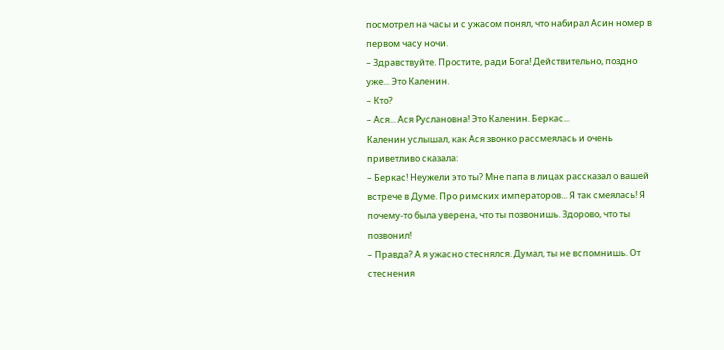посмотрел на часы и с ужасом понял, что набирал Асин номер в первом часу ночи.
– Здравствуйте. Простите, ради Бога! Действительно, поздно уже... Это Каленин.
– Кто?
– Ася... Ася Руслановна! Это Каленин. Беркас...
Каленин услышал, как Ася звонко рассмеялась и очень приветливо сказала:
– Беркас! Неужели это ты? Мне папа в лицах рассказал о вашей встрече в Думе. Про римских императоров... Я так смеялась! Я почему-то была уверена, что ты позвонишь. Здорово, что ты позвонил!
– Правда? А я ужасно стеснялся. Думал, ты не вспомнишь. От стеснения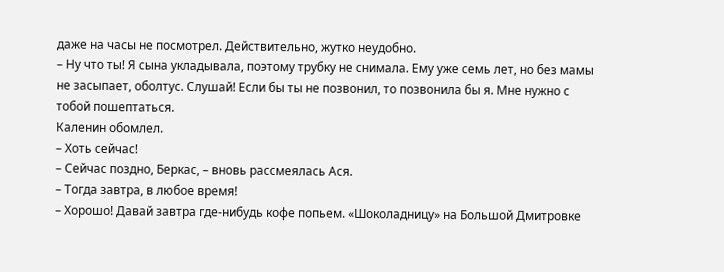даже на часы не посмотрел. Действительно, жутко неудобно.
– Ну что ты! Я сына укладывала, поэтому трубку не снимала. Ему уже семь лет, но без мамы не засыпает, оболтус. Слушай! Если бы ты не позвонил, то позвонила бы я. Мне нужно с тобой пошептаться.
Каленин обомлел.
– Хоть сейчас!
– Сейчас поздно, Беркас, – вновь рассмеялась Ася.
– Тогда завтра, в любое время!
– Хорошо! Давай завтра где-нибудь кофе попьем. «Шоколадницу» на Большой Дмитровке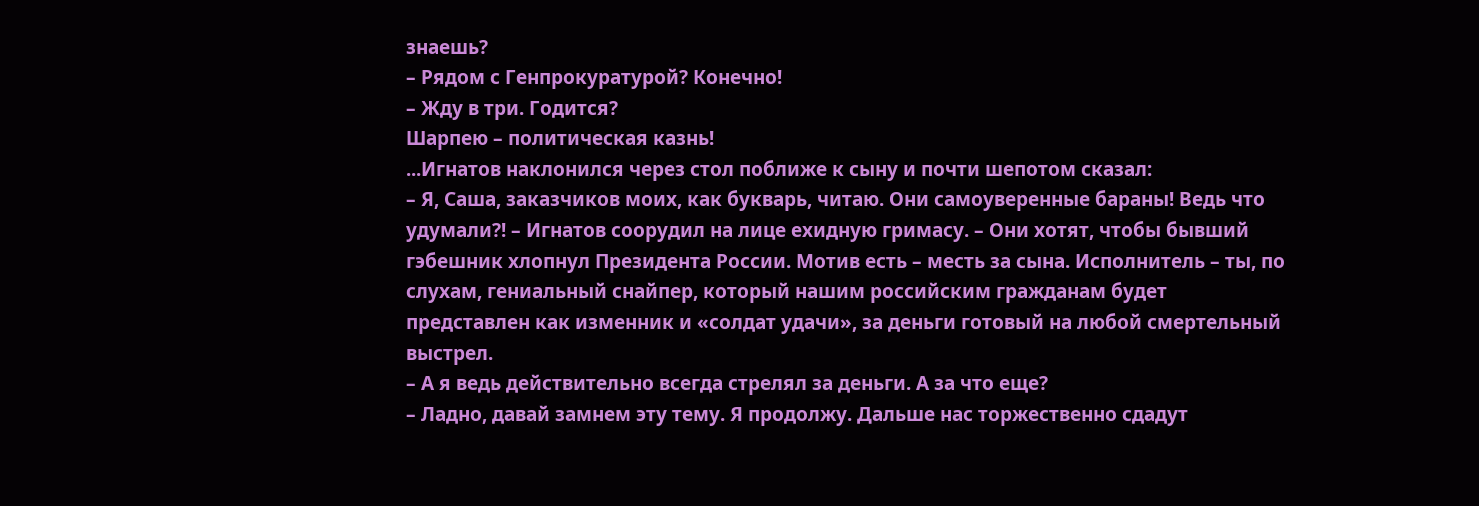знаешь?
– Рядом с Генпрокуратурой? Конечно!
– Жду в три. Годится?
Шарпею – политическая казнь!
...Игнатов наклонился через стол поближе к сыну и почти шепотом сказал:
– Я, Саша, заказчиков моих, как букварь, читаю. Они самоуверенные бараны! Ведь что удумали?! – Игнатов соорудил на лице ехидную гримасу. – Они хотят, чтобы бывший гэбешник хлопнул Президента России. Мотив есть – месть за сына. Исполнитель – ты, по слухам, гениальный снайпер, который нашим российским гражданам будет представлен как изменник и «солдат удачи», за деньги готовый на любой смертельный выстрел.
– А я ведь действительно всегда стрелял за деньги. А за что еще?
– Ладно, давай замнем эту тему. Я продолжу. Дальше нас торжественно сдадут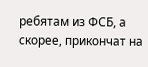ребятам из ФСБ, а скорее, прикончат на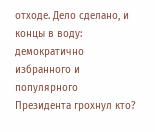отходе. Дело сделано, и концы в воду: демократично избранного и популярного Президента грохнул кто?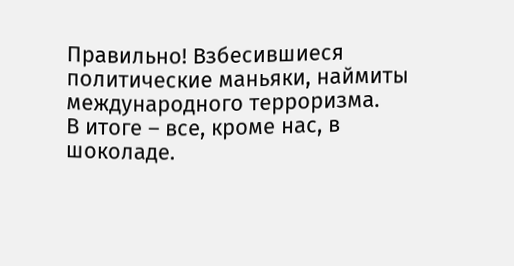Правильно! Взбесившиеся политические маньяки, наймиты международного терроризма.
В итоге – все, кроме нас, в шоколаде.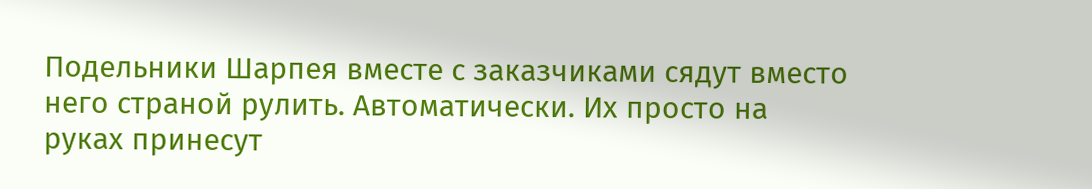Подельники Шарпея вместе с заказчиками сядут вместо него страной рулить. Автоматически. Их просто на руках принесут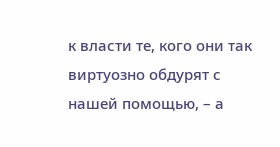к власти те, кого они так виртуозно обдурят с нашей помощью, – а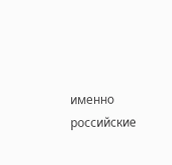именно российские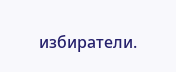избиратели.